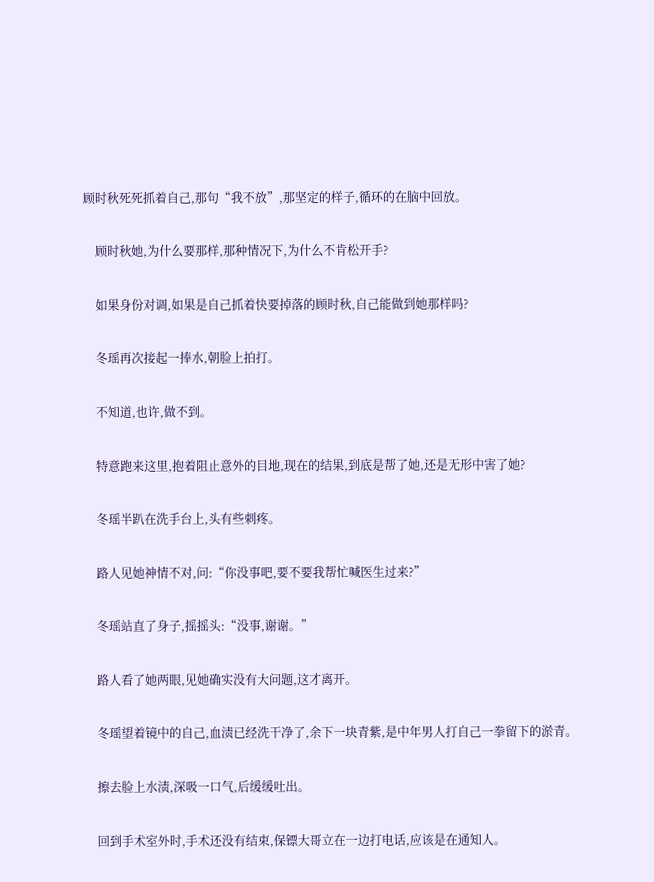顾时秋死死抓着自己,那句“我不放”,那坚定的样子,循环的在脑中回放。

    顾时秋她,为什么要那样,那种情况下,为什么不肯松开手?

    如果身份对调,如果是自己抓着快要掉落的顾时秋,自己能做到她那样吗?

    冬瑶再次接起一捧水,朝脸上拍打。

    不知道,也许,做不到。

    特意跑来这里,抱着阻止意外的目地,现在的结果,到底是帮了她,还是无形中害了她?

    冬瑶半趴在洗手台上,头有些刺疼。

    路人见她神情不对,问:“你没事吧,要不要我帮忙喊医生过来?”

    冬瑶站直了身子,摇摇头:“没事,谢谢。”

    路人看了她两眼,见她确实没有大问题,这才离开。

    冬瑶望着镜中的自己,血渍已经洗干净了,余下一块青紫,是中年男人打自己一拳留下的淤青。

    擦去脸上水渍,深吸一口气,后缓缓吐出。

    回到手术室外时,手术还没有结束,保镖大哥立在一边打电话,应该是在通知人。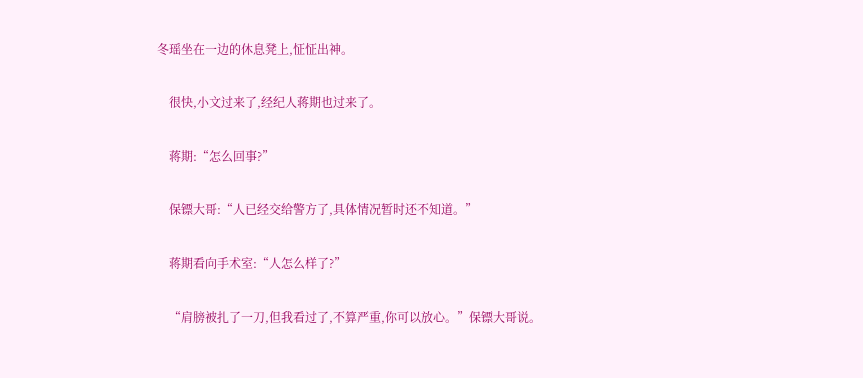冬瑶坐在一边的休息凳上,怔怔出神。

    很快,小文过来了,经纪人蒋期也过来了。

    蒋期:“怎么回事?”

    保镖大哥:“人已经交给警方了,具体情况暂时还不知道。”

    蒋期看向手术室:“人怎么样了?”

    “肩膀被扎了一刀,但我看过了,不算严重,你可以放心。”保镖大哥说。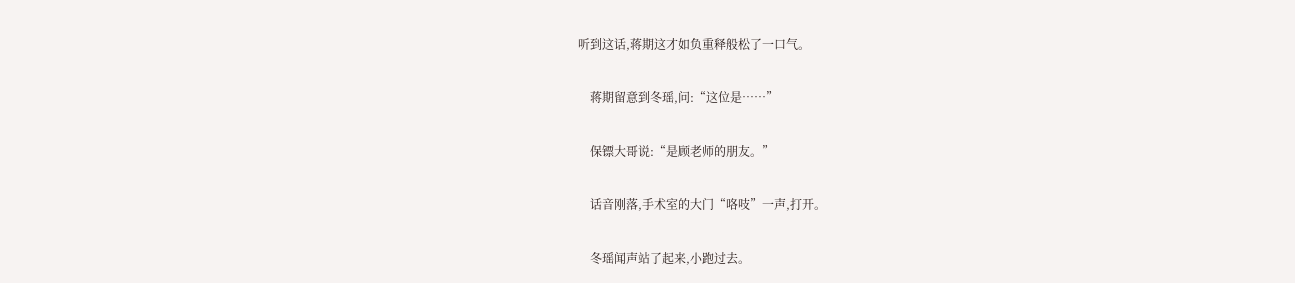听到这话,蒋期这才如负重释般松了一口气。

    蒋期留意到冬瑶,问:“这位是……”

    保镖大哥说:“是顾老师的朋友。”

    话音刚落,手术室的大门“咯吱”一声,打开。

    冬瑶闻声站了起来,小跑过去。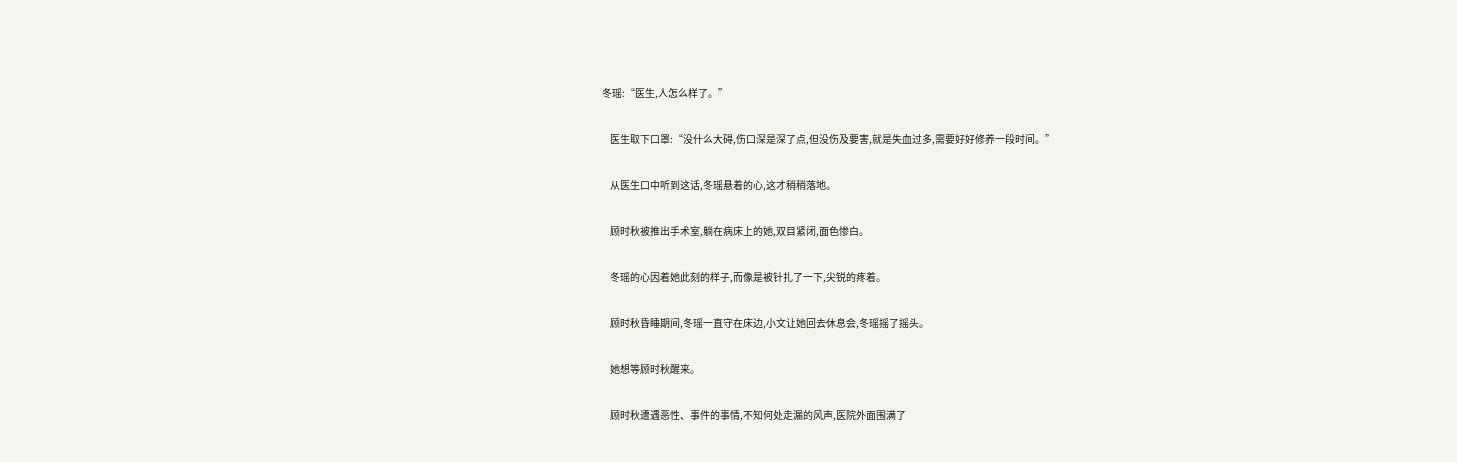冬瑶:“医生,人怎么样了。”

    医生取下口罩:“没什么大碍,伤口深是深了点,但没伤及要害,就是失血过多,需要好好修养一段时间。”

    从医生口中听到这话,冬瑶悬着的心,这才稍稍落地。

    顾时秋被推出手术室,躺在病床上的她,双目紧闭,面色惨白。

    冬瑶的心因着她此刻的样子,而像是被针扎了一下,尖锐的疼着。

    顾时秋昏睡期间,冬瑶一直守在床边,小文让她回去休息会,冬瑶摇了摇头。

    她想等顾时秋醒来。

    顾时秋遭遇恶性、事件的事情,不知何处走漏的风声,医院外面围满了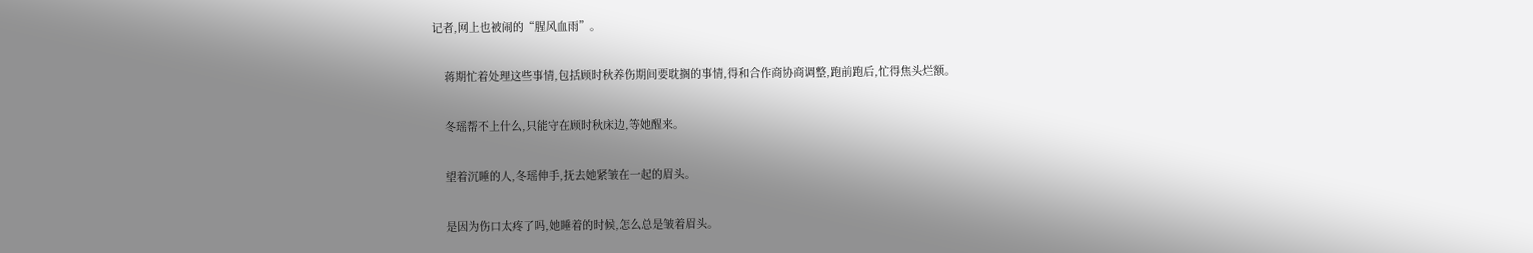记者,网上也被闹的“腥风血雨”。

    蒋期忙着处理这些事情,包括顾时秋养伤期间要耽搁的事情,得和合作商协商调整,跑前跑后,忙得焦头烂额。

    冬瑶帮不上什么,只能守在顾时秋床边,等她醒来。

    望着沉睡的人,冬瑶伸手,抚去她紧皱在一起的眉头。

    是因为伤口太疼了吗,她睡着的时候,怎么总是皱着眉头。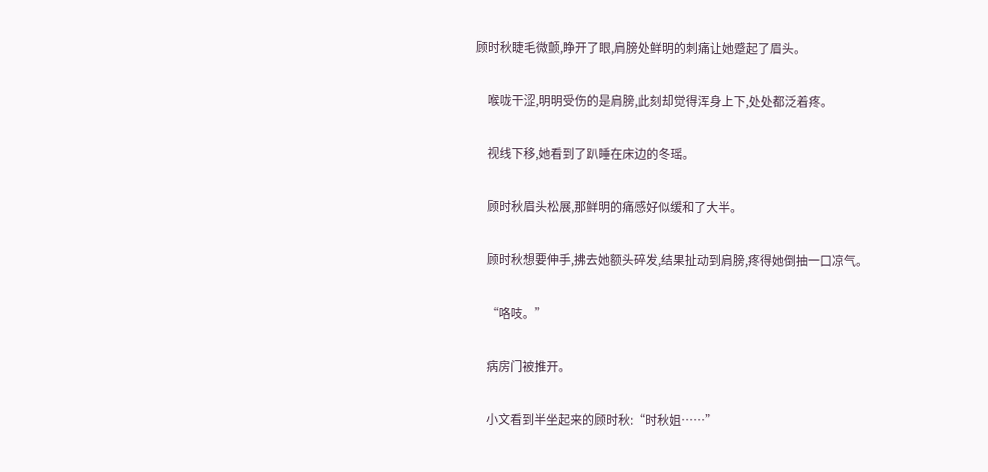顾时秋睫毛微颤,睁开了眼,肩膀处鲜明的刺痛让她蹙起了眉头。

    喉咙干涩,明明受伤的是肩膀,此刻却觉得浑身上下,处处都泛着疼。

    视线下移,她看到了趴睡在床边的冬瑶。

    顾时秋眉头松展,那鲜明的痛感好似缓和了大半。

    顾时秋想要伸手,拂去她额头碎发,结果扯动到肩膀,疼得她倒抽一口凉气。

    “咯吱。”

    病房门被推开。

    小文看到半坐起来的顾时秋:“时秋姐……”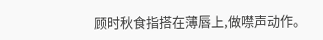顾时秋食指搭在薄唇上,做噤声动作。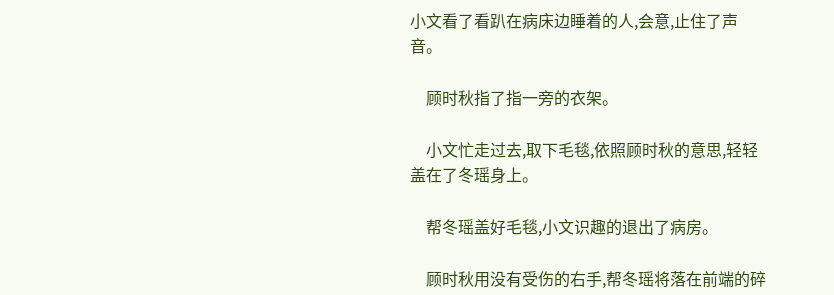小文看了看趴在病床边睡着的人,会意,止住了声音。

    顾时秋指了指一旁的衣架。

    小文忙走过去,取下毛毯,依照顾时秋的意思,轻轻盖在了冬瑶身上。

    帮冬瑶盖好毛毯,小文识趣的退出了病房。

    顾时秋用没有受伤的右手,帮冬瑶将落在前端的碎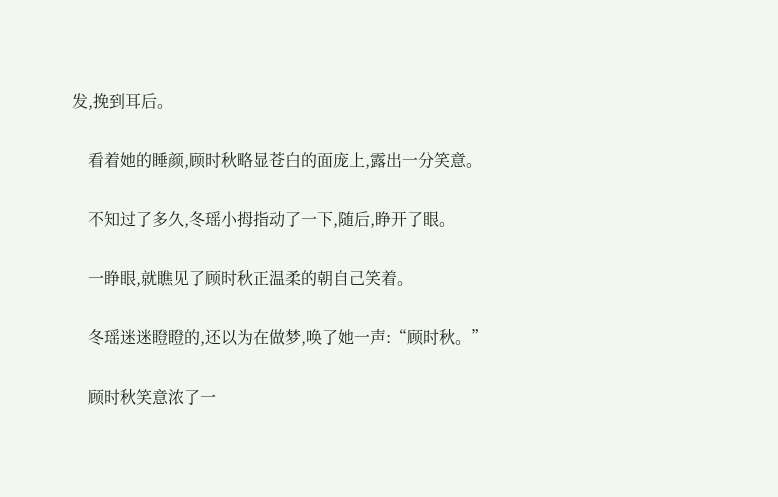发,挽到耳后。

    看着她的睡颜,顾时秋略显苍白的面庞上,露出一分笑意。

    不知过了多久,冬瑶小拇指动了一下,随后,睁开了眼。

    一睁眼,就瞧见了顾时秋正温柔的朝自己笑着。

    冬瑶迷迷瞪瞪的,还以为在做梦,唤了她一声:“顾时秋。”

    顾时秋笑意浓了一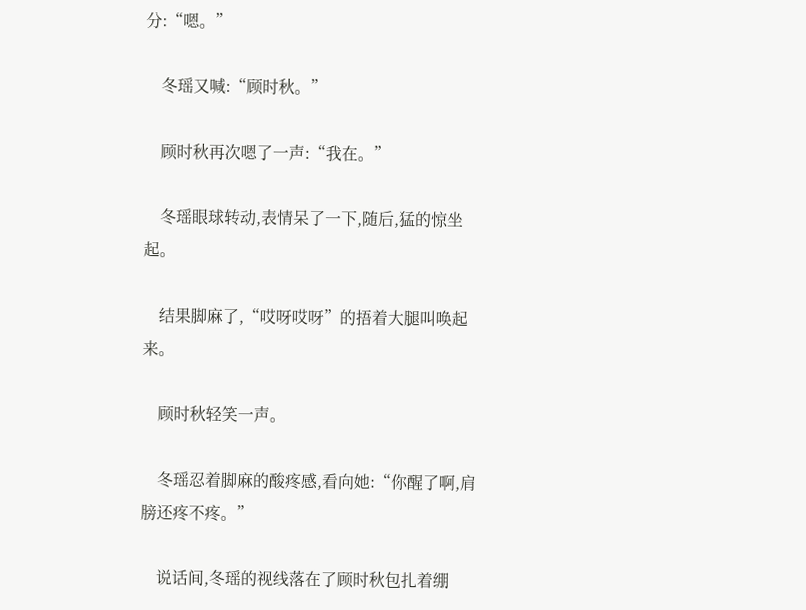分:“嗯。”

    冬瑶又喊:“顾时秋。”

    顾时秋再次嗯了一声:“我在。”

    冬瑶眼球转动,表情呆了一下,随后,猛的惊坐起。

    结果脚麻了,“哎呀哎呀”的捂着大腿叫唤起来。

    顾时秋轻笑一声。

    冬瑶忍着脚麻的酸疼感,看向她:“你醒了啊,肩膀还疼不疼。”

    说话间,冬瑶的视线落在了顾时秋包扎着绷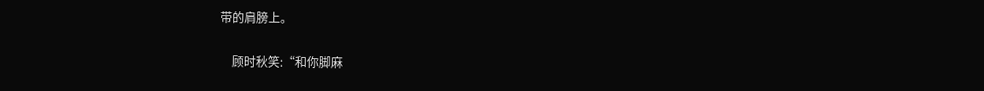带的肩膀上。

    顾时秋笑:“和你脚麻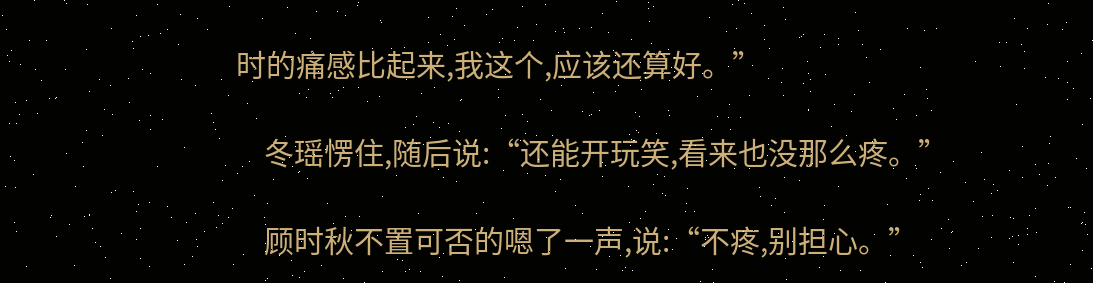时的痛感比起来,我这个,应该还算好。”

    冬瑶愣住,随后说:“还能开玩笑,看来也没那么疼。”

    顾时秋不置可否的嗯了一声,说:“不疼,别担心。”